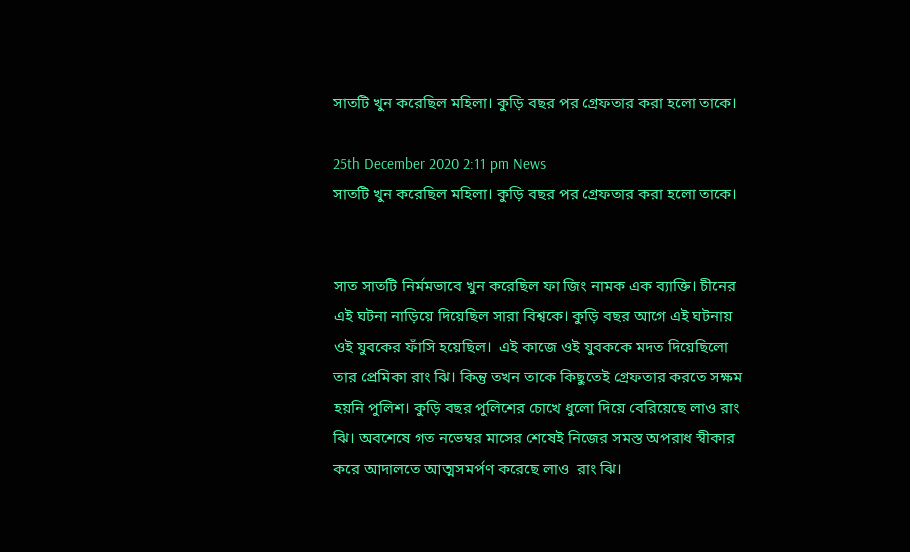সাতটি খুন করেছিল মহিলা। কুড়ি বছর পর গ্রেফতার করা হলো তাকে।

25th December 2020 2:11 pm News
সাতটি খুন করেছিল মহিলা। কুড়ি বছর পর গ্রেফতার করা হলো তাকে।


সাত সাতটি নির্মমভাবে খুন করেছিল ফা জিং নামক এক ব্যাক্তি। চীনের এই ঘটনা নাড়িয়ে দিয়েছিল সারা বিশ্বকে। কুড়ি বছর আগে এই ঘটনায় ওই যুবকের ফাঁসি হয়েছিল। ‌ এই কাজে ওই যুবককে মদত দিয়েছিলো তার প্রেমিকা রাং ঝি। কিন্তু তখন তাকে কিছুতেই গ্রেফতার করতে সক্ষম হয়নি পুলিশ। কুড়ি বছর পুলিশের চোখে ধুলো দিয়ে বেরিয়েছে লাও রাং ঝি। অবশেষে গত নভেম্বর মাসের শেষেই নিজের সমস্ত অপরাধ স্বীকার করে আদালতে আত্মসমর্পণ করেছে লাও  রাং ঝি।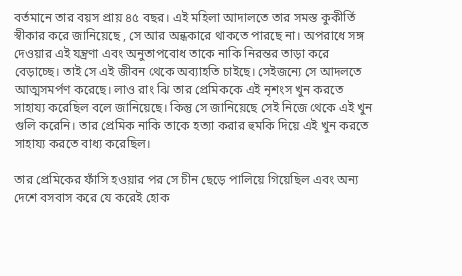বর্তমানে তার বয়স প্রায় ৪৫ বছর। এই মহিলা আদালতে তার সমস্ত কুকীর্তি স্বীকার করে জানিয়েছে , সে আর অন্ধকারে থাকতে পারছে না। অপরাধে সঙ্গ দেওয়ার এই যন্ত্রণা এবং অনুতাপবোধ তাকে নাকি নিরন্তর তাড়া করে বেড়াচ্ছে। তাই সে এই জীবন থেকে অব্যাহতি চাইছে। সেইজন্যে সে আদলতে আত্মসমর্পণ করেছে। লাও রাং ঝি তার প্রেমিককে এই নৃশংস খুন করতে সাহায্য করেছিল বলে জানিয়েছে। কিন্তু সে জানিয়েছে সেই নিজে থেকে এই খুন গুলি করেনি। তার প্রেমিক নাকি তাকে হত্যা করার হুমকি দিয়ে এই খুন করতে সাহায্য করতে বাধ্য করেছিল।

তার প্রেমিকের ফাঁসি হওয়ার পর সে চীন ছেড়ে পালিয়ে গিয়েছিল এবং অন্য দেশে বসবাস করে যে করেই হোক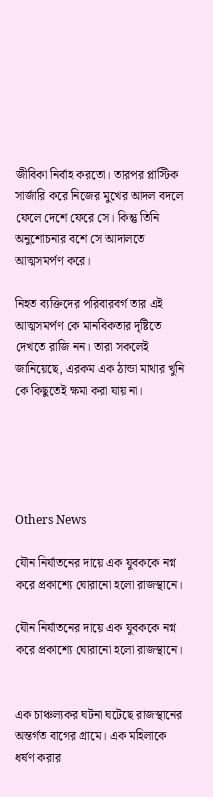জীবিকা নির্বাহ করতো। তারপর প্লাস্টিক সার্জারি করে নিজের মুখের আদল বদলে ফেলে দেশে ফেরে সে। কিন্তু তিনি অনুশোচনার বশে সে আদালতে আত্মসমর্পণ করে।

নিহত ব্যক্তিদের পরিবারবর্গ তার এই আত্মসমর্পণ কে মানবিকতার দৃষ্টিতে দেখতে রাজি নন। তারা সকলেই জানিয়েছে, এরকম এক ঠান্ডা মাথার খুনি কে কিছুতেই ক্ষমা করা যায় না।





Others News

যৌন নির্যাতনের দায়ে এক যুবককে নগ্ন করে প্রকাশ্যে ঘোরানো হলো রাজস্থানে।

যৌন নির্যাতনের দায়ে এক যুবককে নগ্ন করে প্রকাশ্যে ঘোরানো হলো রাজস্থানে।


এক চাঞ্চল্যকর ঘটনা ঘটেছে রাজস্থানের অন্তর্গত বাগের গ্রামে। এক মহিলাকে ধর্ষণ করার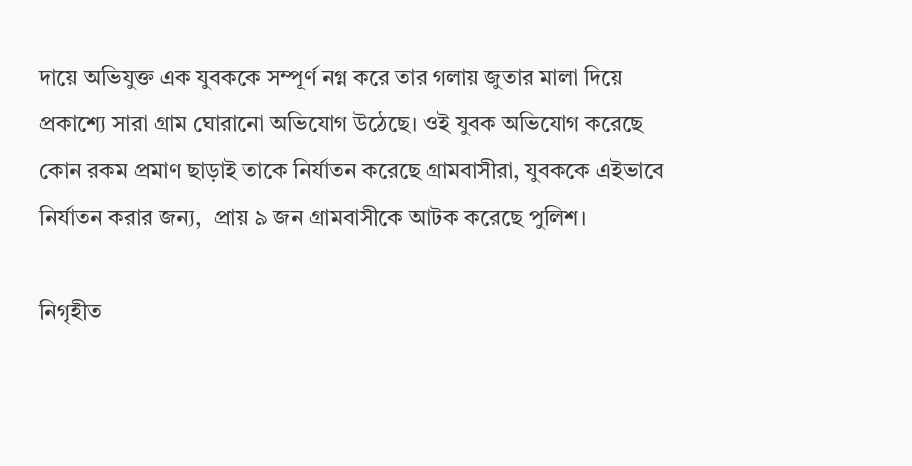দায়ে অভিযুক্ত এক যুবককে সম্পূর্ণ নগ্ন করে তার গলায় জুতার মালা দিয়ে প্রকাশ্যে সারা গ্রাম ঘোরানো অভিযোগ উঠেছে। ওই যুবক অভিযোগ করেছে কোন রকম প্রমাণ ছাড়াই তাকে নির্যাতন করেছে গ্রামবাসীরা, যুবককে এইভাবে নির্যাতন করার জন্য,  প্রায় ৯ জন গ্রামবাসীকে আটক করেছে পুলিশ।

নিগৃহীত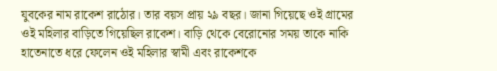যুবকের নাম রাকেশ রাঠোর। তার বয়স প্রায় ২৯ বছর। জানা গিয়েছে ওই গ্রামের ওই মহিলার বাড়িতে গিয়েছিল রাকেশ। বাড়ি থেকে বেরোনোর সময় তাকে নাকি হাতেনাতে ধরে ফেলেন ওই মহিলার স্বামী এবং রাকেশকে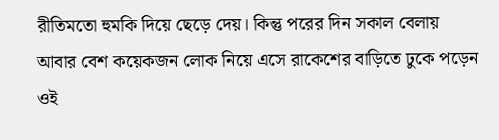রীতিমতো হুমকি দিয়ে ছেড়ে দেয়। ‌কিন্তু পরের দিন সকাল বেলায় আবার বেশ কয়েকজন লোক নিয়ে এসে রাকেশের বাড়িতে ঢুকে পড়েন ওই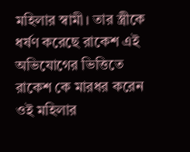মহিলার স্বামী। তার স্ত্রীকে ধর্ষণ করেছে রাকেশ এই অভিযোগের ভিত্তিতে রাকেশ কে মারধর করেন ওই মহিলার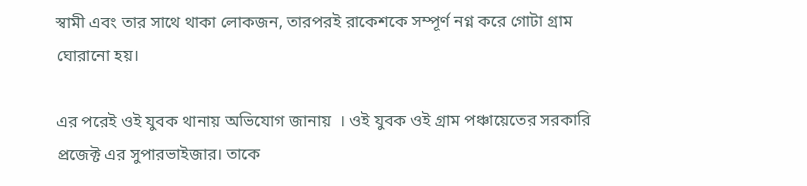স্বামী এবং তার সাথে থাকা লোকজন, তারপরই রাকেশকে সম্পূর্ণ নগ্ন করে গোটা গ্রাম ঘোরানো হয়।

এর পরেই ওই যুবক থানায় অভিযোগ জানায় ‌ । ওই যুবক ওই গ্রাম পঞ্চায়েতের সরকারি প্রজেক্ট এর সুপারভাইজার। তাকে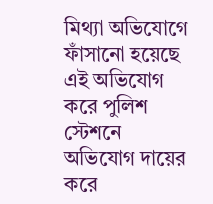মিথ্যা অভিযোগে ফাঁসানো হয়েছে এই অভিযোগ করে পুলিশ স্টেশনে অভিযোগ দায়ের করে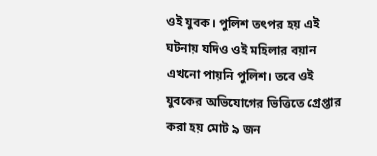ওই যুবক। পুলিশ তৎপর হয় এই ঘটনায় যদিও ওই মহিলার বয়ান এখনো পায়নি পুলিশ। তবে ওই যুবকের অভিযোগের ভিত্তিতে গ্রেপ্তার করা হয় মোট ৯ জন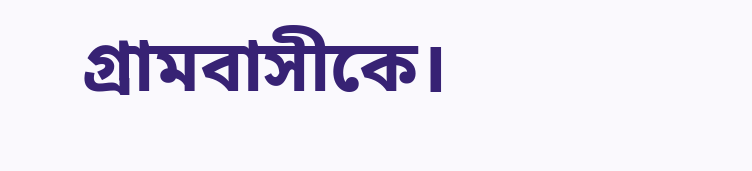গ্রামবাসীকে।